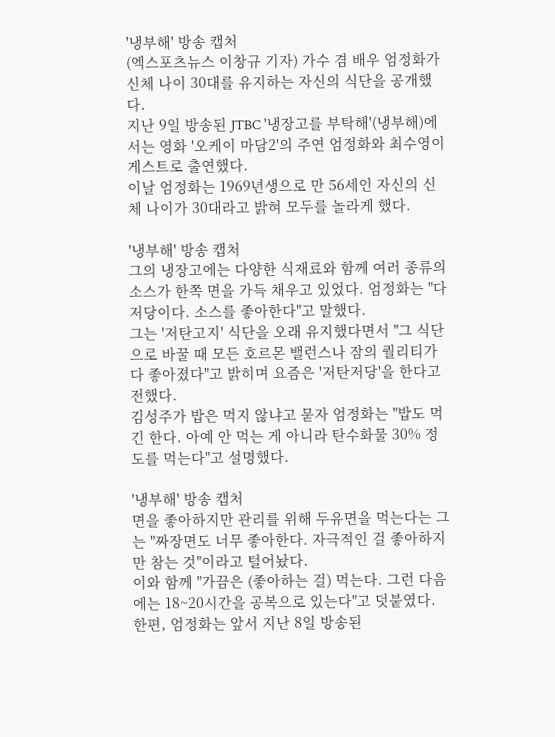'냉부해' 방송 캡처
(엑스포츠뉴스 이창규 기자) 가수 겸 배우 엄정화가 신체 나이 30대를 유지하는 자신의 식단을 공개했다.
지난 9일 방송된 JTBC '냉장고를 부탁해'(냉부해)에서는 영화 '오케이 마담2'의 주연 엄정화와 최수영이 게스트로 출연했다.
이날 엄정화는 1969년생으로 만 56세인 자신의 신체 나이가 30대라고 밝혀 모두를 놀라게 했다.

'냉부해' 방송 캡처
그의 냉장고에는 다양한 식재료와 함께 여러 종류의 소스가 한쪽 면을 가득 채우고 있었다. 엄정화는 "다 저당이다. 소스를 좋아한다"고 말했다.
그는 '저탄고지' 식단을 오래 유지했다면서 "그 식단으로 바꿀 때 모든 호르몬 밸런스나 잠의 퀄리티가 다 좋아졌다"고 밝히며 요즘은 '저탄저당'을 한다고 전했다.
김성주가 밥은 먹지 않냐고 묻자 엄정화는 "밥도 먹긴 한다. 아예 안 먹는 게 아니라 탄수화물 30% 정도를 먹는다"고 설명했다.

'냉부해' 방송 캡처
면을 좋아하지만 관리를 위해 두유면을 먹는다는 그는 "짜장면도 너무 좋아한다. 자극적인 걸 좋아하지만 참는 것"이라고 털어놨다.
이와 함께 "가끔은 (좋아하는 걸) 먹는다. 그런 다음에는 18~20시간을 공복으로 있는다"고 덧붙였다.
한편, 엄정화는 앞서 지난 8일 방송된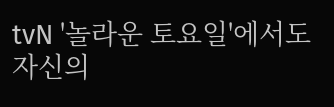tvN '놀라운 토요일'에서도 자신의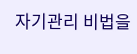자기관리 비법을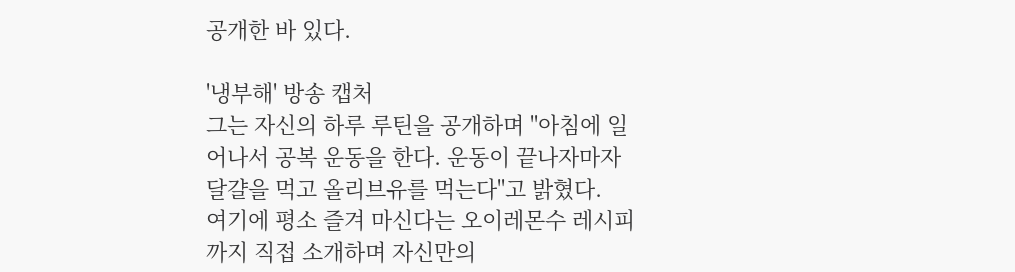공개한 바 있다.

'냉부해' 방송 캡처
그는 자신의 하루 루틴을 공개하며 "아침에 일어나서 공복 운동을 한다. 운동이 끝나자마자 달걀을 먹고 올리브유를 먹는다"고 밝혔다.
여기에 평소 즐겨 마신다는 오이레몬수 레시피까지 직접 소개하며 자신만의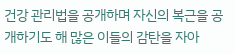건강 관리법을 공개하며 자신의 복근을 공개하기도 해 많은 이들의 감탄을 자아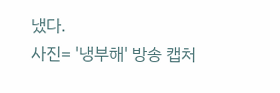냈다.
사진= '냉부해' 방송 캡처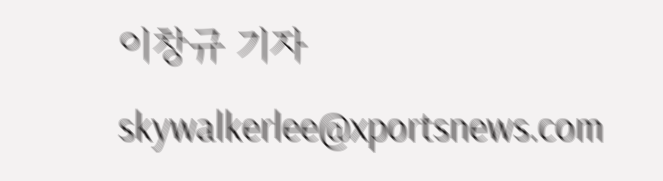이창규 기자 skywalkerlee@xportsnews.com